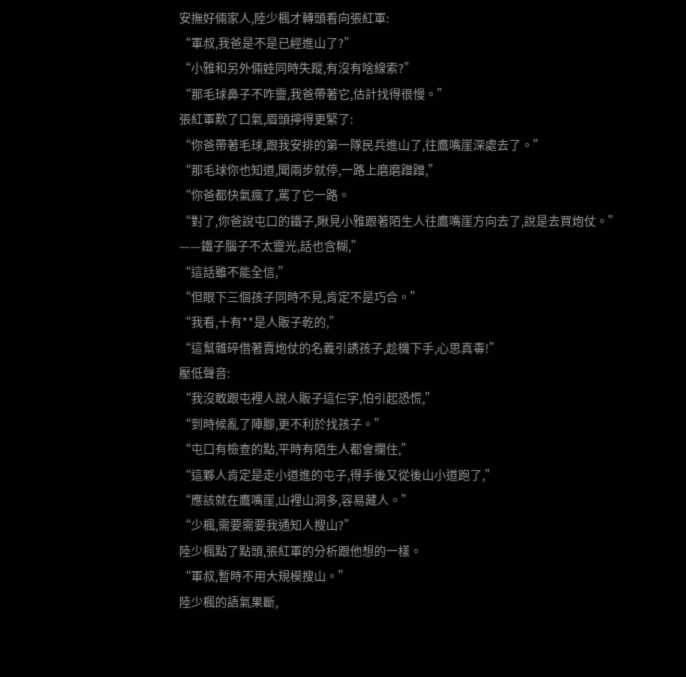安撫好倆家人,陸少楓才轉頭看向張紅軍:
“軍叔,我爸是不是已經進山了?”
“小雅和另外倆娃同時失蹤,有沒有啥線索?”
“那毛球鼻子不咋靈,我爸帶著它,估計找得很慢。”
張紅軍歎了口氣,眉頭擰得更緊了:
“你爸帶著毛球,跟我安排的第一隊民兵進山了,往鷹嘴崖深處去了。”
“那毛球你也知道,聞兩步就停,一路上磨磨蹭蹭,”
“你爸都快氣瘋了,罵了它一路。
“對了,你爸說屯口的鐵子,瞅見小雅跟著陌生人往鷹嘴崖方向去了,說是去買炮仗。”
——鐵子腦子不太靈光,話也含糊,”
“這話雖不能全信,”
“但眼下三個孩子同時不見,肯定不是巧合。”
“我看,十有**是人販子乾的,”
“這幫雜碎借著賣炮仗的名義引誘孩子,趁機下手,心思真毒!”
壓低聲音:
“我沒敢跟屯裡人說人販子這仨字,怕引起恐慌,”
“到時候亂了陣腳,更不利於找孩子。”
“屯口有檢查的點,平時有陌生人都會攔住,”
“這夥人肯定是走小道進的屯子,得手後又從後山小道跑了,”
“應該就在鷹嘴崖,山裡山洞多,容易藏人。”
“少楓,需要需要我通知人搜山?”
陸少楓點了點頭,張紅軍的分析跟他想的一樣。
“軍叔,暫時不用大規模搜山。”
陸少楓的語氣果斷,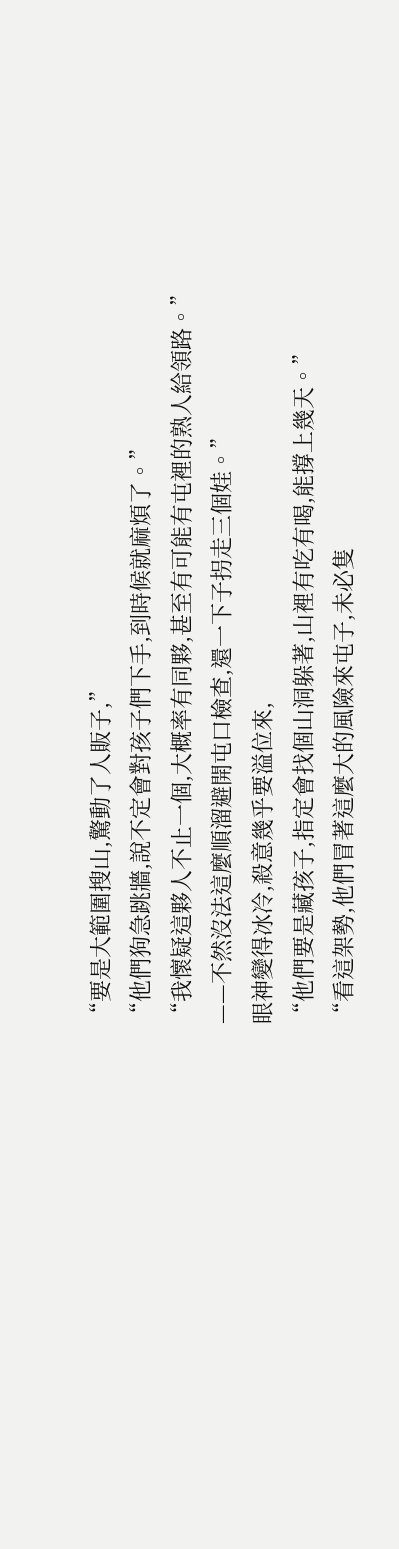“要是大範圍搜山,驚動了人販子,”
“他們狗急跳牆,說不定會對孩子們下手,到時候就麻煩了。”
“我懷疑這夥人不止一個,大概率有同夥,甚至有可能有屯裡的熟人給領路。”
——不然沒法這麼順溜避開屯口檢查,還一下子拐走三個娃。”
眼神變得冰冷,殺意幾乎要溢位來,
“他們要是藏孩子,指定會找個山洞躲著,山裡有吃有喝,能撐上幾天。”
“看這架勢,他們冒著這麼大的風險來屯子,未必隻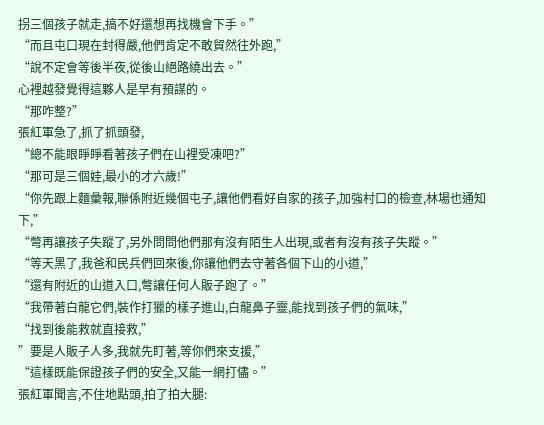拐三個孩子就走,搞不好還想再找機會下手。”
“而且屯口現在封得嚴,他們肯定不敢貿然往外跑,”
“說不定會等後半夜,從後山絕路繞出去。”
心裡越發覺得這夥人是早有預謀的。
“那咋整?”
張紅軍急了,抓了抓頭發,
“總不能眼睜睜看著孩子們在山裡受凍吧?”
“那可是三個娃,最小的才六歲!”
“你先跟上麵彙報,聯係附近幾個屯子,讓他們看好自家的孩子,加強村口的檢查,林場也通知下,”
“彆再讓孩子失蹤了,另外問問他們那有沒有陌生人出現,或者有沒有孩子失蹤。”
“等天黑了,我爸和民兵們回來後,你讓他們去守著各個下山的小道,”
“還有附近的山道入口,彆讓任何人販子跑了。”
“我帶著白龍它們,裝作打獵的樣子進山,白龍鼻子靈,能找到孩子們的氣味,”
“找到後能救就直接救,”
”要是人販子人多,我就先盯著,等你們來支援,”
“這樣既能保證孩子們的安全,又能一網打儘。”
張紅軍聞言,不住地點頭,拍了拍大腿: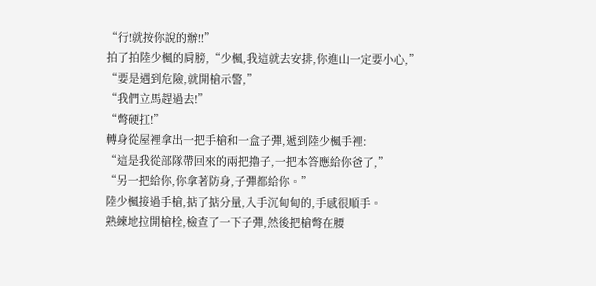“行!就按你說的辦!!”
拍了拍陸少楓的肩膀,“少楓,我這就去安排,你進山一定要小心,”
“要是遇到危險,就開槍示警,”
“我們立馬趕過去!”
“彆硬扛!”
轉身從屋裡拿出一把手槍和一盒子彈,遞到陸少楓手裡:
“這是我從部隊帶回來的兩把擼子,一把本答應給你爸了,”
“另一把給你,你拿著防身,子彈都給你。”
陸少楓接過手槍,掂了掂分量,入手沉甸甸的,手感很順手。
熟練地拉開槍栓,檢查了一下子彈,然後把槍彆在腰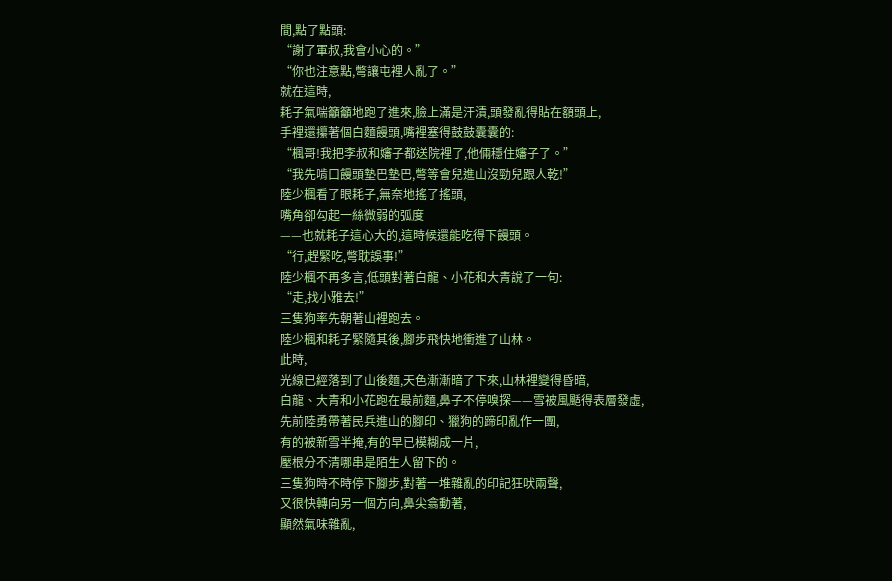間,點了點頭:
“謝了軍叔,我會小心的。”
“你也注意點,彆讓屯裡人亂了。”
就在這時,
耗子氣喘籲籲地跑了進來,臉上滿是汗漬,頭發亂得貼在額頭上,
手裡還攥著個白麵饅頭,嘴裡塞得鼓鼓囊囊的:
“楓哥!我把李叔和嬸子都送院裡了,他倆穩住嬸子了。”
“我先啃口饅頭墊巴墊巴,彆等會兒進山沒勁兒跟人乾!”
陸少楓看了眼耗子,無奈地搖了搖頭,
嘴角卻勾起一絲微弱的弧度
——也就耗子這心大的,這時候還能吃得下饅頭。
“行,趕緊吃,彆耽誤事!”
陸少楓不再多言,低頭對著白龍、小花和大青說了一句:
“走,找小雅去!”
三隻狗率先朝著山裡跑去。
陸少楓和耗子緊隨其後,腳步飛快地衝進了山林。
此時,
光線已經落到了山後麵,天色漸漸暗了下來,山林裡變得昏暗,
白龍、大青和小花跑在最前麵,鼻子不停嗅探——雪被風颳得表層發虛,
先前陸勇帶著民兵進山的腳印、獵狗的蹄印亂作一團,
有的被新雪半掩,有的早已模糊成一片,
壓根分不清哪串是陌生人留下的。
三隻狗時不時停下腳步,對著一堆雜亂的印記狂吠兩聲,
又很快轉向另一個方向,鼻尖翕動著,
顯然氣味雜亂,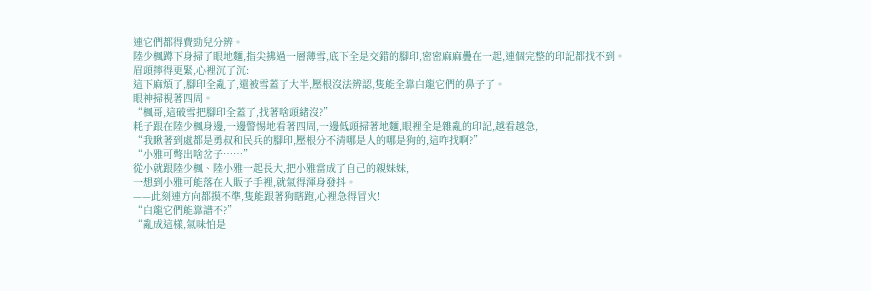連它們都得費勁兒分辨。
陸少楓蹲下身掃了眼地麵,指尖拂過一層薄雪,底下全是交錯的腳印,密密麻麻疊在一起,連個完整的印記都找不到。
眉頭擰得更緊,心裡沉了沉:
這下麻煩了,腳印全亂了,還被雪蓋了大半,壓根沒法辨認,隻能全靠白龍它們的鼻子了。
眼神掃視著四周。
“楓哥,這破雪把腳印全蓋了,找著啥頭緒沒?”
耗子跟在陸少楓身邊,一邊警惕地看著四周,一邊低頭掃著地麵,眼裡全是雜亂的印記,越看越急,
“我瞅著到處都是勇叔和民兵的腳印,壓根分不清哪是人的哪是狗的,這咋找啊?”
“小雅可彆出啥岔子……”
從小就跟陸少楓、陸小雅一起長大,把小雅當成了自己的親妹妹,
一想到小雅可能落在人販子手裡,就氣得渾身發抖。
——此刻連方向都摸不準,隻能跟著狗瞎跑,心裡急得冒火!
“白龍它們能靠譜不?”
“亂成這樣,氣味怕是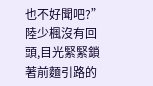也不好聞吧?”
陸少楓沒有回頭,目光緊緊鎖著前麵引路的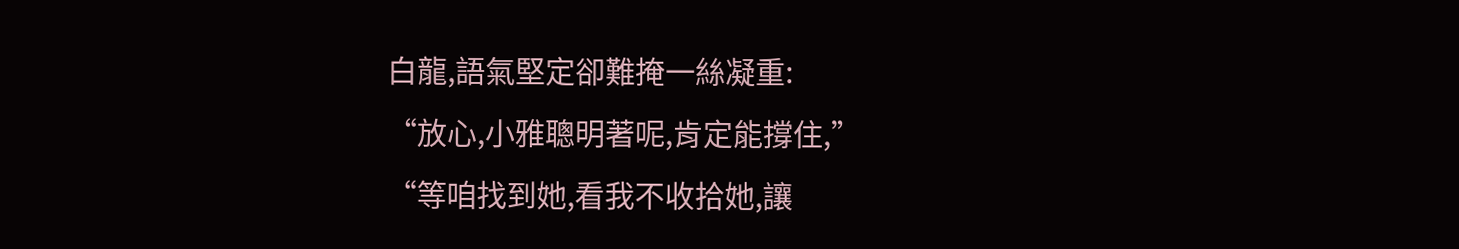白龍,語氣堅定卻難掩一絲凝重:
“放心,小雅聰明著呢,肯定能撐住,”
“等咱找到她,看我不收拾她,讓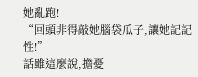她亂跑!
“回頭非得敲她腦袋瓜子,讓她記記性!”
話雖這麼說,擔憂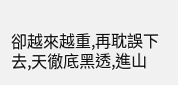卻越來越重,再耽誤下去,天徹底黑透,進山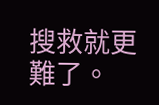搜救就更難了。